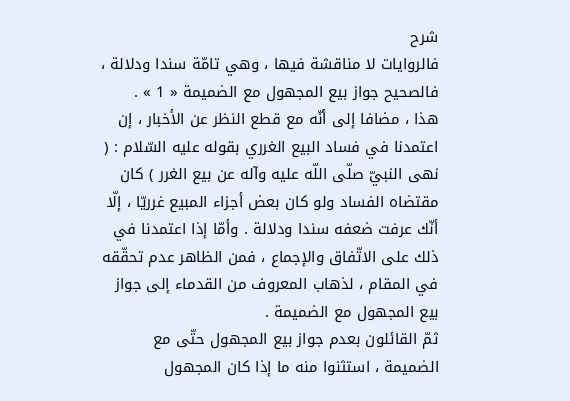شرح
فالروايات لا مناقشة فيها ، وهي تامّة سندا ودلالة ، فالصحيح جواز بيع المجهول مع الضميمة « 1 » .
هذا ، مضافا إلى أنّه مع قطع النظر عن الأخبار ، إن اعتمدنا في فساد البيع الغرري بقوله عليه السّلام : ( نهى النبيّ صلّى اللّه عليه وآله عن بيع الغرر ) كان مقتضاه الفساد ولو كان بعض أجزاء المبيع غرريّا ، إلّا أنّك عرفت ضعفه سندا ودلالة . وأمّا إذا اعتمدنا في ذلك على الاتّفاق والإجماع ، فمن الظاهر عدم تحقّقه في المقام ، لذهاب المعروف من القدماء إلى جواز بيع المجهول مع الضميمة .
ثمّ القائلون بعدم جواز بيع المجهول حتّى مع الضميمة ، استثنوا منه ما إذا كان المجهول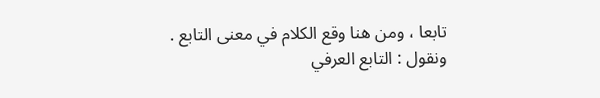تابعا ، ومن هنا وقع الكلام في معنى التابع .
ونقول : التابع العرفي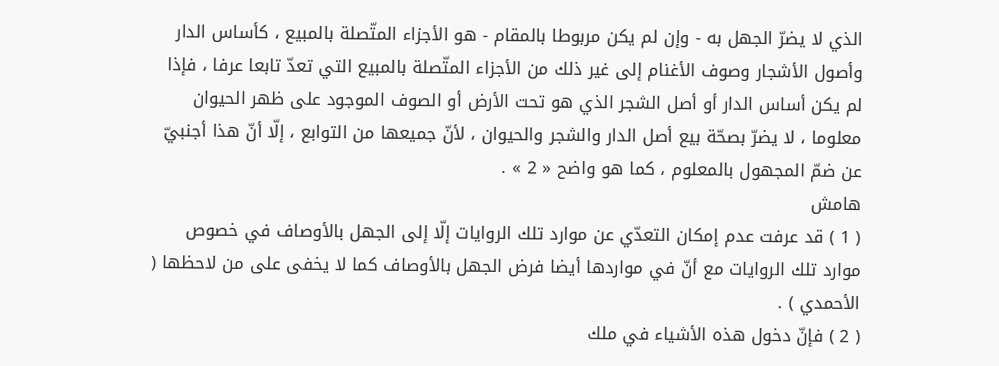الذي لا يضرّ الجهل به - وإن لم يكن مربوطا بالمقام - هو الأجزاء المتّصلة بالمبيع ، كأساس الدار وأصول الأشجار وصوف الأغنام إلى غير ذلك من الأجزاء المتّصلة بالمبيع التي تعدّ تابعا عرفا ، فإذا لم يكن أساس الدار أو أصل الشجر الذي هو تحت الأرض أو الصوف الموجود على ظهر الحيوان معلوما ، لا يضرّ بصحّة بيع أصل الدار والشجر والحيوان ، لأنّ جميعها من التوابع ، إلّا أنّ هذا أجنبيّ عن ضمّ المجهول بالمعلوم ، كما هو واضح « 2 » .
هامش
( 1 ) قد عرفت عدم إمكان التعدّي عن موارد تلك الروايات إلّا إلى الجهل بالأوصاف في خصوص موارد تلك الروايات مع أنّ في مواردها أيضا فرض الجهل بالأوصاف كما لا يخفى على من لاحظها ( الأحمدي ) .
( 2 ) فإنّ دخول هذه الأشياء في ملك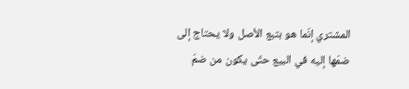المشتري إنّما هو بتبع الأصل ولا يحتاج إلى ضمّها إليه في البيع حتّى يكون من ضمّ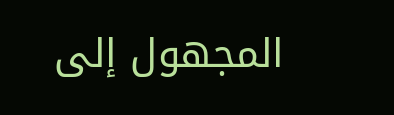المجهول إلى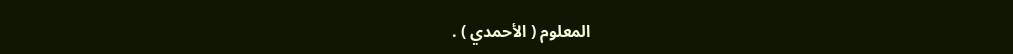المعلوم ( الأحمدي ) .